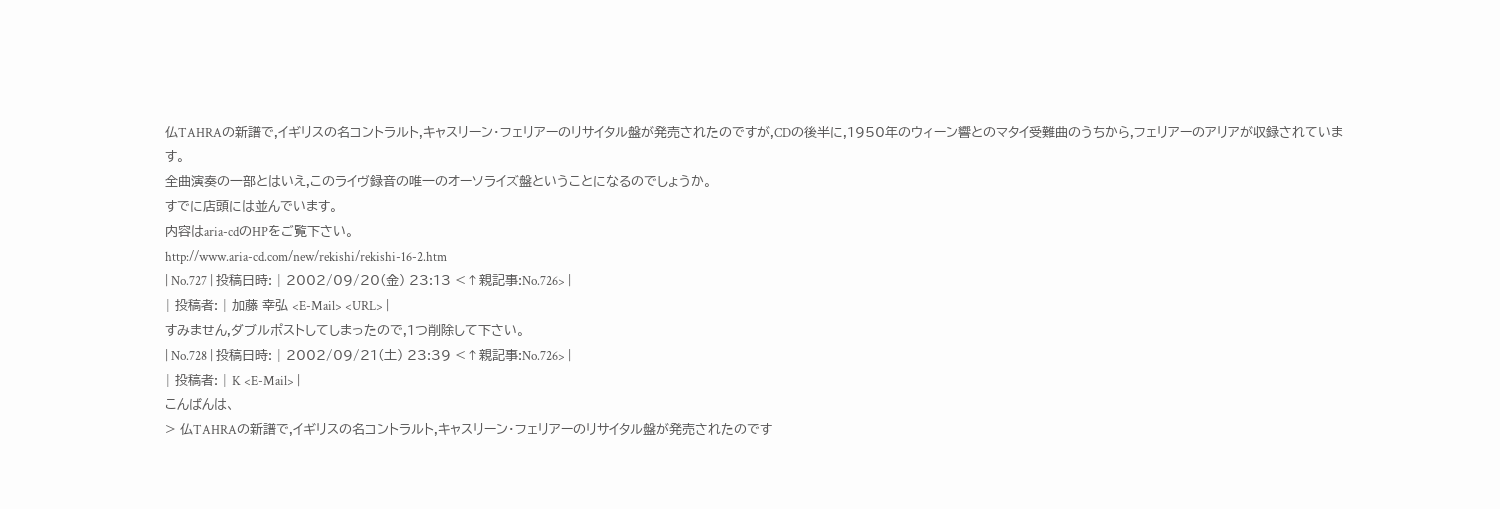仏TAHRAの新譜で,イギリスの名コントラルト,キャスリーン・フェリアーのリサイタル盤が発売されたのですが,CDの後半に,1950年のウィーン響とのマタイ受難曲のうちから,フェリアーのアリアが収録されています。
全曲演奏の一部とはいえ,このライヴ録音の唯一のオーソライズ盤ということになるのでしょうか。
すでに店頭には並んでいます。
内容はaria-cdのHPをご覧下さい。
http://www.aria-cd.com/new/rekishi/rekishi-16-2.htm
| No.727 | 投稿日時: | 2002/09/20(金) 23:13 <↑親記事:No.726> |
| 投稿者: | 加藤 幸弘 <E-Mail> <URL> |
すみません,ダブルポストしてしまったので,1つ削除して下さい。
| No.728 | 投稿日時: | 2002/09/21(土) 23:39 <↑親記事:No.726> |
| 投稿者: | K <E-Mail> |
こんばんは、
> 仏TAHRAの新譜で,イギリスの名コントラルト,キャスリーン・フェリアーのリサイタル盤が発売されたのです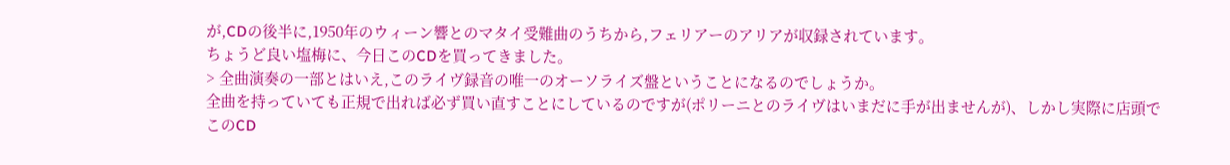が,CDの後半に,1950年のウィーン響とのマタイ受難曲のうちから,フェリアーのアリアが収録されています。
ちょうど良い塩梅に、今日このCDを買ってきました。
> 全曲演奏の一部とはいえ,このライヴ録音の唯一のオーソライズ盤ということになるのでしょうか。
全曲を持っていても正規で出れば必ず買い直すことにしているのですが(ポリーニとのライヴはいまだに手が出ませんが)、しかし実際に店頭でこのCD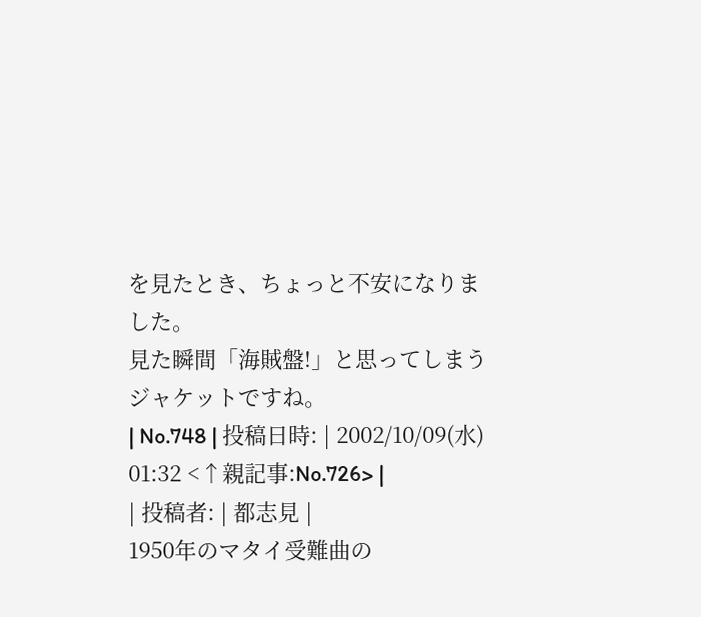を見たとき、ちょっと不安になりました。
見た瞬間「海賊盤!」と思ってしまうジャケットですね。
| No.748 | 投稿日時: | 2002/10/09(水) 01:32 <↑親記事:No.726> |
| 投稿者: | 都志見 |
1950年のマタイ受難曲の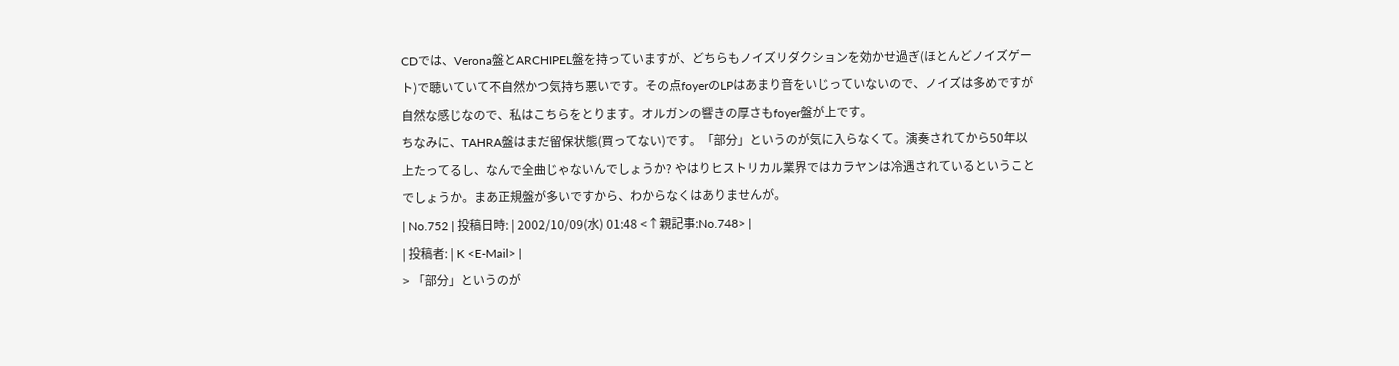CDでは、Verona盤とARCHIPEL盤を持っていますが、どちらもノイズリダクションを効かせ過ぎ(ほとんどノイズゲート)で聴いていて不自然かつ気持ち悪いです。その点foyerのLPはあまり音をいじっていないので、ノイズは多めですが自然な感じなので、私はこちらをとります。オルガンの響きの厚さもfoyer盤が上です。
ちなみに、TAHRA盤はまだ留保状態(買ってない)です。「部分」というのが気に入らなくて。演奏されてから50年以上たってるし、なんで全曲じゃないんでしょうか? やはりヒストリカル業界ではカラヤンは冷遇されているということでしょうか。まあ正規盤が多いですから、わからなくはありませんが。
| No.752 | 投稿日時: | 2002/10/09(水) 01:48 <↑親記事:No.748> |
| 投稿者: | K <E-Mail> |
> 「部分」というのが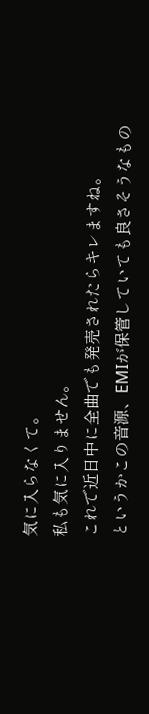気に入らなくて。
私も気に入りません。
これで近日中に全曲でも発売されたらキレますね。
というかこの音源、EMIが保管していても良さそうなもの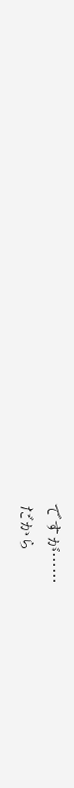ですが……
だから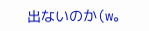出ないのか(w。